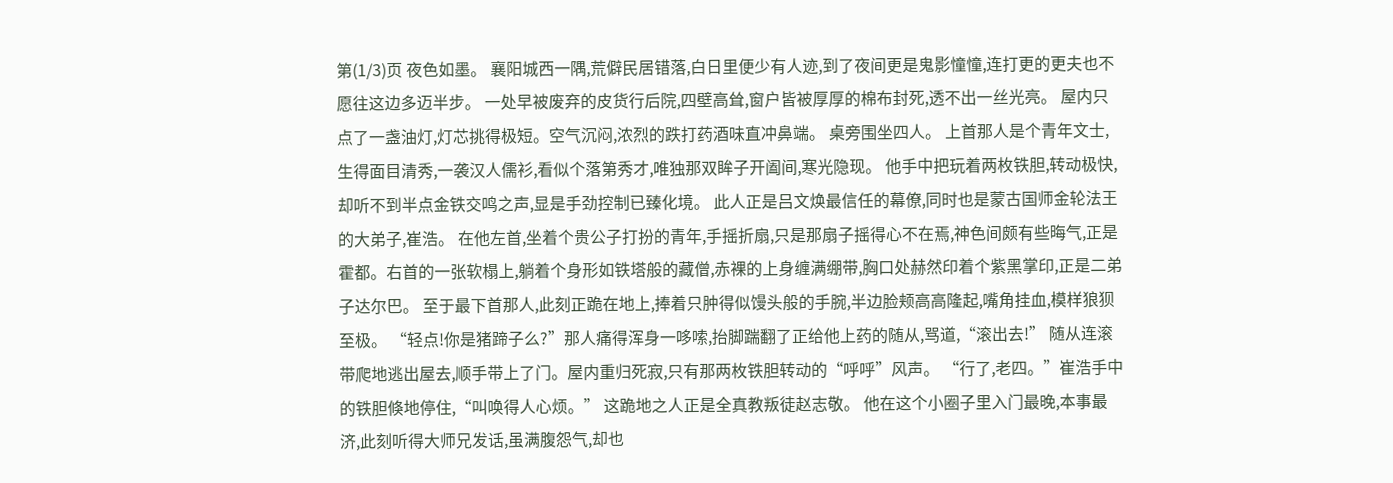第(1/3)页 夜色如墨。 襄阳城西一隅,荒僻民居错落,白日里便少有人迹,到了夜间更是鬼影憧憧,连打更的更夫也不愿往这边多迈半步。 一处早被废弃的皮货行后院,四壁高耸,窗户皆被厚厚的棉布封死,透不出一丝光亮。 屋内只点了一盏油灯,灯芯挑得极短。空气沉闷,浓烈的跌打药酒味直冲鼻端。 桌旁围坐四人。 上首那人是个青年文士,生得面目清秀,一袭汉人儒衫,看似个落第秀才,唯独那双眸子开阖间,寒光隐现。 他手中把玩着两枚铁胆,转动极快,却听不到半点金铁交鸣之声,显是手劲控制已臻化境。 此人正是吕文焕最信任的幕僚,同时也是蒙古国师金轮法王的大弟子,崔浩。 在他左首,坐着个贵公子打扮的青年,手摇折扇,只是那扇子摇得心不在焉,神色间颇有些晦气,正是霍都。右首的一张软榻上,躺着个身形如铁塔般的藏僧,赤裸的上身缠满绷带,胸口处赫然印着个紫黑掌印,正是二弟子达尔巴。 至于最下首那人,此刻正跪在地上,捧着只肿得似馒头般的手腕,半边脸颊高高隆起,嘴角挂血,模样狼狈至极。 “轻点!你是猪蹄子么?”那人痛得浑身一哆嗦,抬脚踹翻了正给他上药的随从,骂道,“滚出去!” 随从连滚带爬地逃出屋去,顺手带上了门。屋内重归死寂,只有那两枚铁胆转动的“呼呼”风声。 “行了,老四。”崔浩手中的铁胆倏地停住,“叫唤得人心烦。” 这跪地之人正是全真教叛徒赵志敬。 他在这个小圈子里入门最晚,本事最济,此刻听得大师兄发话,虽满腹怨气,却也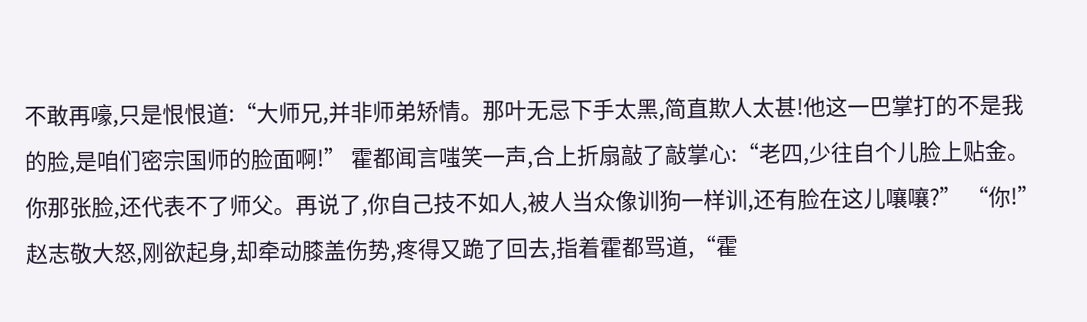不敢再嚎,只是恨恨道:“大师兄,并非师弟矫情。那叶无忌下手太黑,简直欺人太甚!他这一巴掌打的不是我的脸,是咱们密宗国师的脸面啊!” 霍都闻言嗤笑一声,合上折扇敲了敲掌心:“老四,少往自个儿脸上贴金。你那张脸,还代表不了师父。再说了,你自己技不如人,被人当众像训狗一样训,还有脸在这儿嚷嚷?” “你!”赵志敬大怒,刚欲起身,却牵动膝盖伤势,疼得又跪了回去,指着霍都骂道,“霍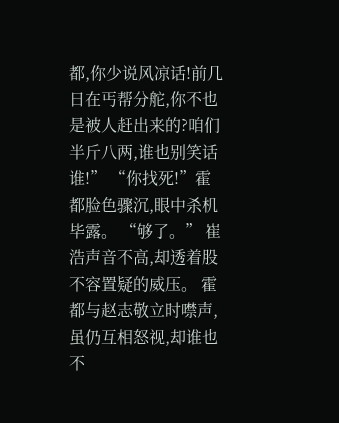都,你少说风凉话!前几日在丐帮分舵,你不也是被人赶出来的?咱们半斤八两,谁也别笑话谁!” “你找死!”霍都脸色骤沉,眼中杀机毕露。 “够了。” 崔浩声音不高,却透着股不容置疑的威压。 霍都与赵志敬立时噤声,虽仍互相怒视,却谁也不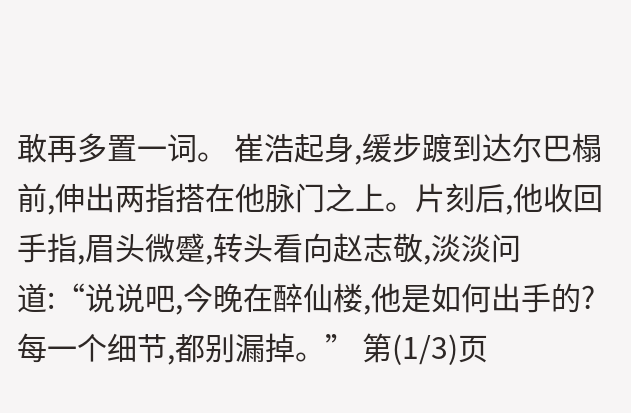敢再多置一词。 崔浩起身,缓步踱到达尔巴榻前,伸出两指搭在他脉门之上。片刻后,他收回手指,眉头微蹙,转头看向赵志敬,淡淡问道:“说说吧,今晚在醉仙楼,他是如何出手的?每一个细节,都别漏掉。” 第(1/3)页